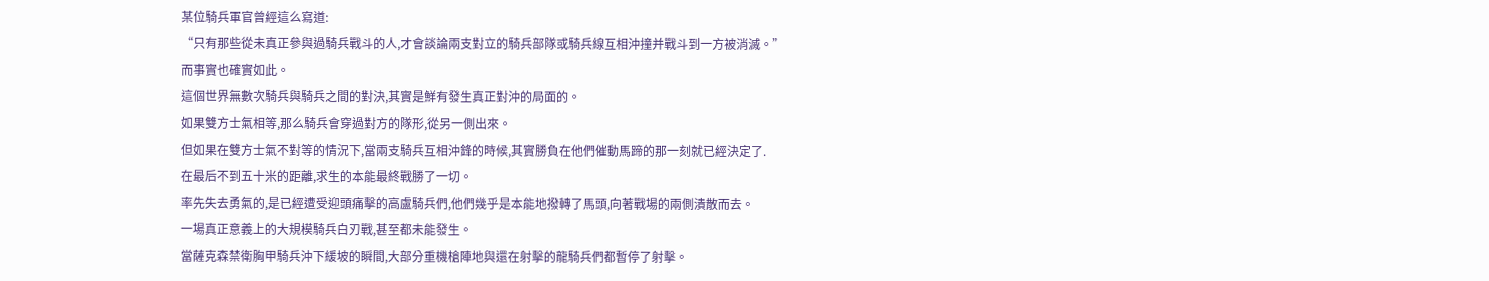某位騎兵軍官曾經這么寫道:
“只有那些從未真正參與過騎兵戰斗的人,才會談論兩支對立的騎兵部隊或騎兵線互相沖撞并戰斗到一方被消滅。”
而事實也確實如此。
這個世界無數次騎兵與騎兵之間的對決,其實是鮮有發生真正對沖的局面的。
如果雙方士氣相等,那么騎兵會穿過對方的隊形,從另一側出來。
但如果在雙方士氣不對等的情況下,當兩支騎兵互相沖鋒的時候,其實勝負在他們催動馬蹄的那一刻就已經決定了.
在最后不到五十米的距離,求生的本能最終戰勝了一切。
率先失去勇氣的,是已經遭受迎頭痛擊的高盧騎兵們,他們幾乎是本能地撥轉了馬頭,向著戰場的兩側潰散而去。
一場真正意義上的大規模騎兵白刃戰,甚至都未能發生。
當薩克森禁衛胸甲騎兵沖下緩坡的瞬間,大部分重機槍陣地與還在射擊的龍騎兵們都暫停了射擊。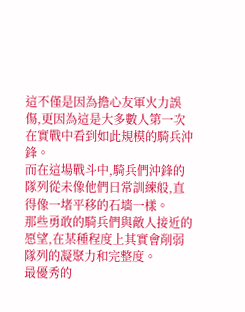這不僅是因為擔心友軍火力誤傷,更因為這是大多數人第一次在實戰中看到如此規模的騎兵沖鋒。
而在這場戰斗中,騎兵們沖鋒的隊列從未像他們日常訓練般,直得像一堵平移的石墻一樣。
那些勇敢的騎兵們與敵人接近的愿望,在某種程度上其實會削弱隊列的凝聚力和完整度。
最優秀的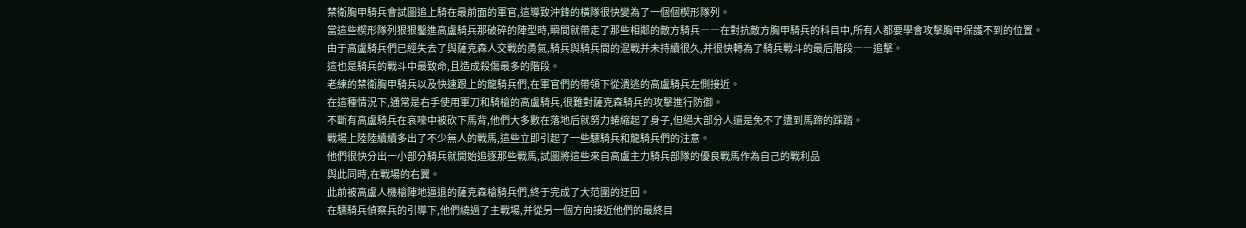禁衛胸甲騎兵會試圖追上騎在最前面的軍官,這導致沖鋒的橫隊很快變為了一個個楔形隊列。
當這些楔形隊列狠狠鑿進高盧騎兵那破碎的陣型時,瞬間就帶走了那些相鄰的敵方騎兵――在對抗敵方胸甲騎兵的科目中,所有人都要學會攻擊胸甲保護不到的位置。
由于高盧騎兵們已經失去了與薩克森人交戰的勇氣,騎兵與騎兵間的混戰并未持續很久,并很快轉為了騎兵戰斗的最后階段――追擊。
這也是騎兵的戰斗中最致命,且造成殺傷最多的階段。
老練的禁衛胸甲騎兵以及快速跟上的龍騎兵們,在軍官們的帶領下從潰逃的高盧騎兵左側接近。
在這種情況下,通常是右手使用軍刀和騎槍的高盧騎兵,很難對薩克森騎兵的攻擊進行防御。
不斷有高盧騎兵在哀嚎中被砍下馬背,他們大多數在落地后就努力蜷縮起了身子,但絕大部分人還是免不了遭到馬蹄的踩踏。
戰場上陸陸續續多出了不少無人的戰馬,這些立即引起了一些驃騎兵和龍騎兵們的注意。
他們很快分出一小部分騎兵就開始追逐那些戰馬,試圖將這些來自高盧主力騎兵部隊的優良戰馬作為自己的戰利品
與此同時,在戰場的右翼。
此前被高盧人機槍陣地逼退的薩克森槍騎兵們,終于完成了大范圍的迂回。
在驃騎兵偵察兵的引導下,他們繞過了主戰場,并從另一個方向接近他們的最終目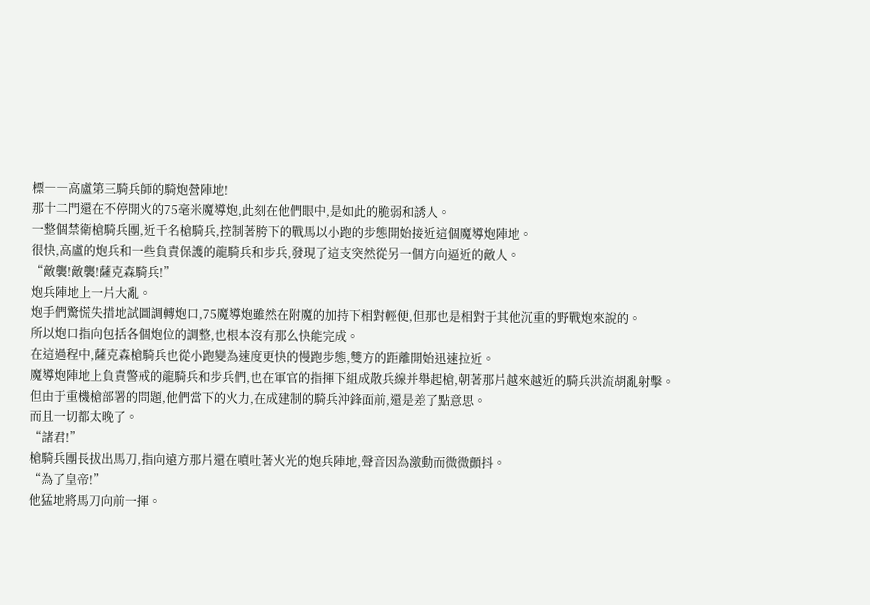標――高盧第三騎兵師的騎炮營陣地!
那十二門還在不停開火的75毫米魔導炮,此刻在他們眼中,是如此的脆弱和誘人。
一整個禁衛槍騎兵團,近千名槍騎兵,控制著胯下的戰馬以小跑的步態開始接近這個魔導炮陣地。
很快,高盧的炮兵和一些負責保護的龍騎兵和步兵,發現了這支突然從另一個方向逼近的敵人。
“敵襲!敵襲!薩克森騎兵!”
炮兵陣地上一片大亂。
炮手們驚慌失措地試圖調轉炮口,75魔導炮雖然在附魔的加持下相對輕便,但那也是相對于其他沉重的野戰炮來說的。
所以炮口指向包括各個炮位的調整,也根本沒有那么快能完成。
在這過程中,薩克森槍騎兵也從小跑變為速度更快的慢跑步態,雙方的距離開始迅速拉近。
魔導炮陣地上負責警戒的龍騎兵和步兵們,也在軍官的指揮下組成散兵線并舉起槍,朝著那片越來越近的騎兵洪流胡亂射擊。
但由于重機槍部署的問題,他們當下的火力,在成建制的騎兵沖鋒面前,還是差了點意思。
而且一切都太晚了。
“諸君!”
槍騎兵團長拔出馬刀,指向遠方那片還在噴吐著火光的炮兵陣地,聲音因為激動而微微顫抖。
“為了皇帝!”
他猛地將馬刀向前一揮。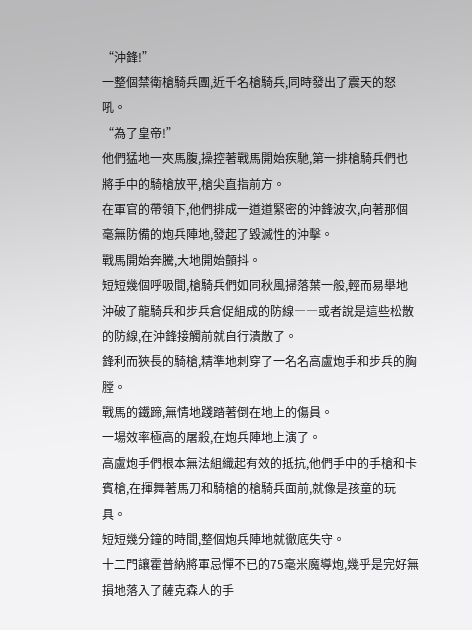“沖鋒!”
一整個禁衛槍騎兵團,近千名槍騎兵,同時發出了震天的怒吼。
“為了皇帝!”
他們猛地一夾馬腹,操控著戰馬開始疾馳,第一排槍騎兵們也將手中的騎槍放平,槍尖直指前方。
在軍官的帶領下,他們排成一道道緊密的沖鋒波次,向著那個毫無防備的炮兵陣地,發起了毀滅性的沖擊。
戰馬開始奔騰,大地開始顫抖。
短短幾個呼吸間,槍騎兵們如同秋風掃落葉一般,輕而易舉地沖破了龍騎兵和步兵倉促組成的防線――或者說是這些松散的防線,在沖鋒接觸前就自行潰散了。
鋒利而狹長的騎槍,精準地刺穿了一名名高盧炮手和步兵的胸膛。
戰馬的鐵蹄,無情地踐踏著倒在地上的傷員。
一場效率極高的屠殺,在炮兵陣地上演了。
高盧炮手們根本無法組織起有效的抵抗,他們手中的手槍和卡賓槍,在揮舞著馬刀和騎槍的槍騎兵面前,就像是孩童的玩具。
短短幾分鐘的時間,整個炮兵陣地就徹底失守。
十二門讓霍普納將軍忌憚不已的75毫米魔導炮,幾乎是完好無損地落入了薩克森人的手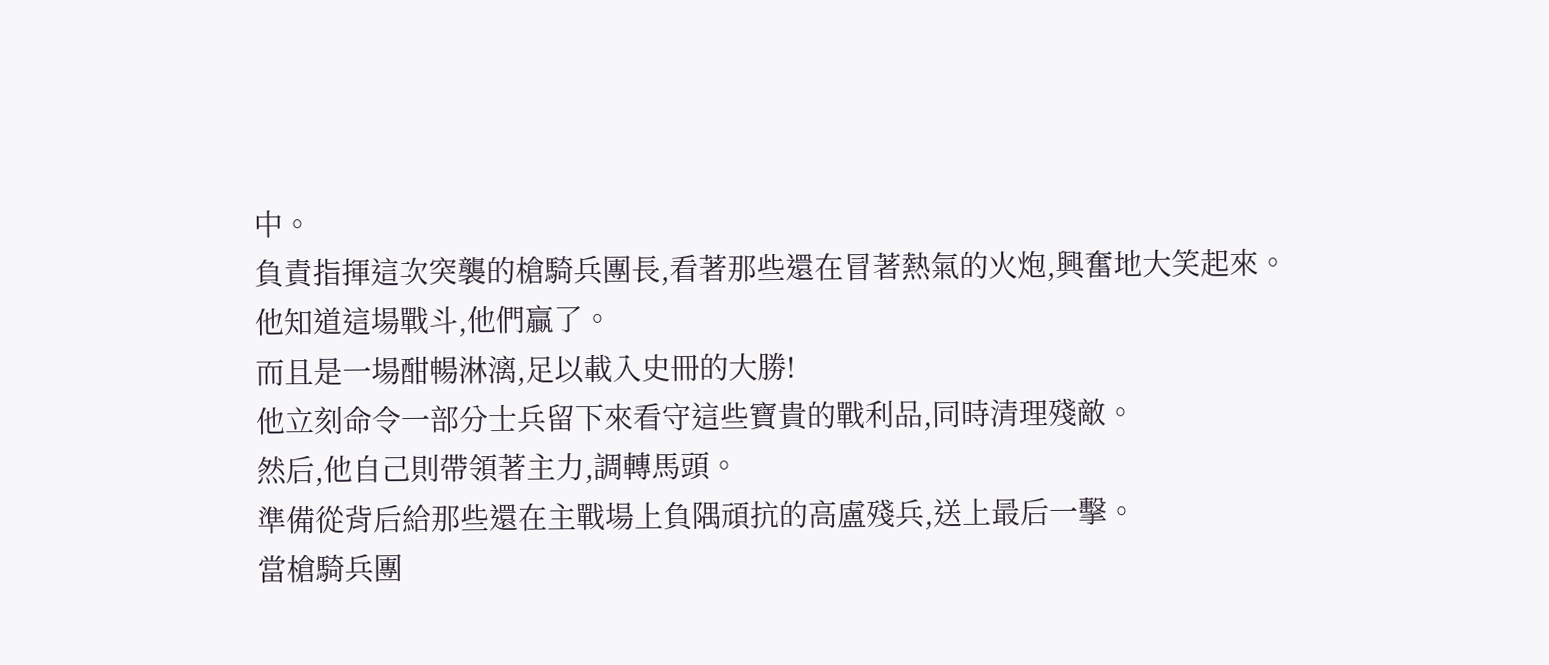中。
負責指揮這次突襲的槍騎兵團長,看著那些還在冒著熱氣的火炮,興奮地大笑起來。
他知道這場戰斗,他們贏了。
而且是一場酣暢淋漓,足以載入史冊的大勝!
他立刻命令一部分士兵留下來看守這些寶貴的戰利品,同時清理殘敵。
然后,他自己則帶領著主力,調轉馬頭。
準備從背后給那些還在主戰場上負隅頑抗的高盧殘兵,送上最后一擊。
當槍騎兵團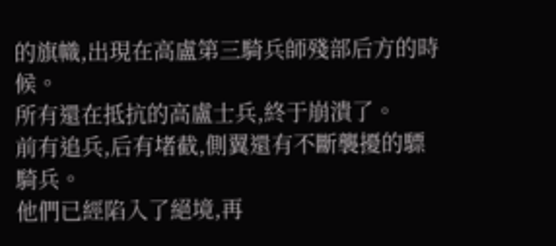的旗幟,出現在高盧第三騎兵師殘部后方的時候。
所有還在抵抗的高盧士兵,終于崩潰了。
前有追兵,后有堵截,側翼還有不斷襲擾的驃騎兵。
他們已經陷入了絕境,再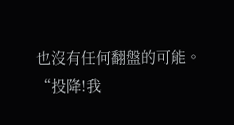也沒有任何翻盤的可能。
“投降!我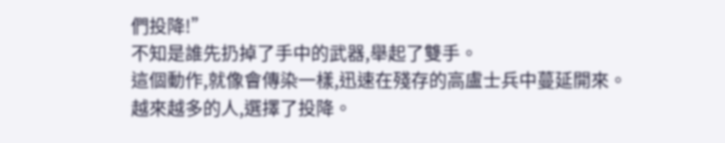們投降!”
不知是誰先扔掉了手中的武器,舉起了雙手。
這個動作,就像會傳染一樣,迅速在殘存的高盧士兵中蔓延開來。
越來越多的人,選擇了投降。